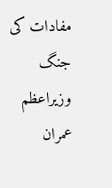مفادات کی جنگ
وزیراعظم عمران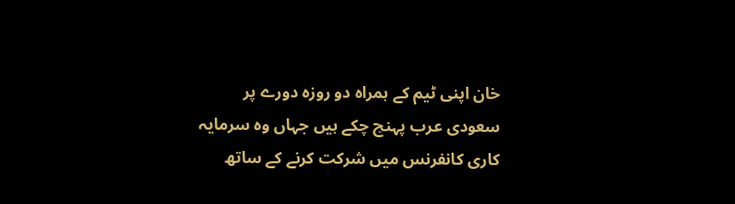خان اپنی ٹیم کے ہمراہ دو روزہ دورے پر سعودی عرب پہنچ چکے ہیں جہاں وہ سرمایہ کاری کانفرنس میں شرکت کرنے کے ساتھ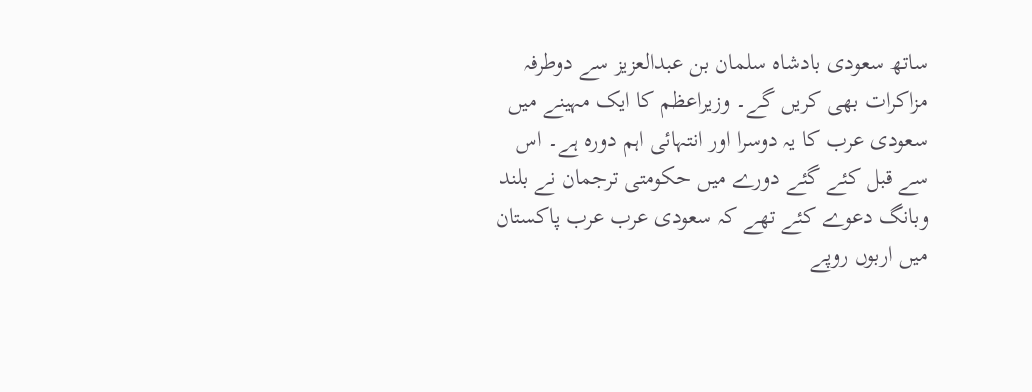ساتھ سعودی بادشاہ سلمان بن عبدالعزیز سے دوطرفہ مزاکرات بھی کریں گے۔ وزیراعظم کا ایک مہینے میں سعودی عرب کا یہ دوسرا اور انتہائی اہم دورہ ہے۔ اس سے قبل کئے گئے دورے میں حکومتی ترجمان نے بلند وبانگ دعوے کئے تھے کہ سعودی عرب عرب پاکستان میں اربوں روپے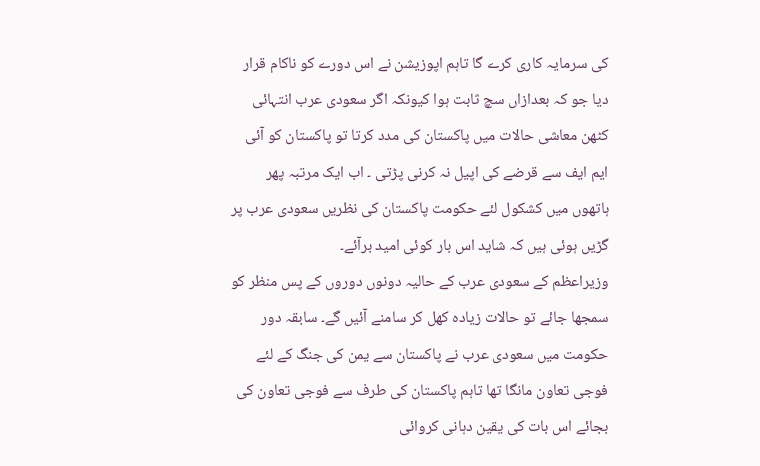کی سرمایہ کاری کرے گا تاہم اپوزیشن نے اس دورے کو ناکام قرار دیا جو کہ بعدازاں سچ ثابت ہوا کیونکہ اگر سعودی عرب انتہائی کٹھن معاشی حالات میں پاکستان کی مدد کرتا تو پاکستان کو آئی ایم ایف سے قرضے کی اپیل نہ کرنی پڑتی ۔ اب ایک مرتبہ پھر ہاتھوں میں کشکول لئے حکومت پاکستان کی نظریں سعودی عرب پر گڑیں ہوئی ہیں کہ شاید اس بار کوئی امید برآئے۔
وزیراعظم کے سعودی عرب کے حالیہ دونوں دوروں کے پس منظر کو سمجھا جائے تو حالات زیادہ کھل کر سامنے آئیں گے۔ سابقہ دور حکومت میں سعودی عرب نے پاکستان سے یمن کی جنگ کے لئے فوجی تعاون مانگا تھا تاہم پاکستان کی طرف سے فوجی تعاون کی بجائے اس بات کی یقین دہانی کروائی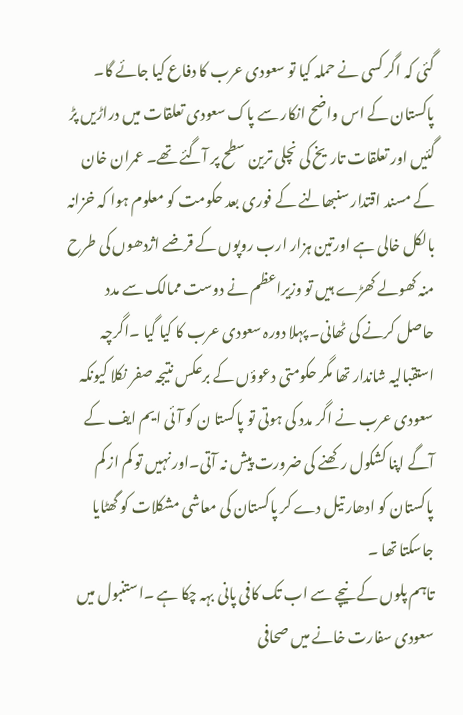گئی کہ اگر کسی نے حملہ کیا تو سعودی عرب کا دفاع کیا جائے گا۔ پاکستان کے اس واضح انکار سے پاک سعودی تعلقات میں دراڑیں پڑ گئیں اور تعلقات تاریخ کی نچلی ترین سطح پر آگئے تھے۔ عمران خان کے مسند اقتدار سنبھالنے کے فوری بعد حکومت کو معلوم ہوا کہ خزانہ بالکل خالی ہے اورتین ہزار ارب روپوں کے قرضے اژدھوں کی طرح منہ کھولے کھڑے ہیں تو وزیراعظم نے دوست ممالک سے مدد حاصل کرنے کی ٹھانی۔ پہلا دورہ سعودی عرب کا کیا گیا ۔اگرچہ استقبالیہ شاندار تھا مگر حکومتی دعوؤں کے برعکس نتیجہ صفر نکلا کیونکہ سعودی عرب نے اگر مدد کی ہوتی تو پاکستا ن کو آئی ایم ایف کے آگے اپنا کشکول رکھنے کی ضرورت پیش نہ آتی۔اور نہیں تو کم از کم پاکستان کو ادھار تیل دے کر پاکستان کی معاشی مشکلات کو گھٹایا جاسکتا تھا ۔
تاہم پلوں کے نیچے سے اب تک کافی پانی بہہ چکا ہے ۔استنبول میں سعودی سفارت خانے میں صحافی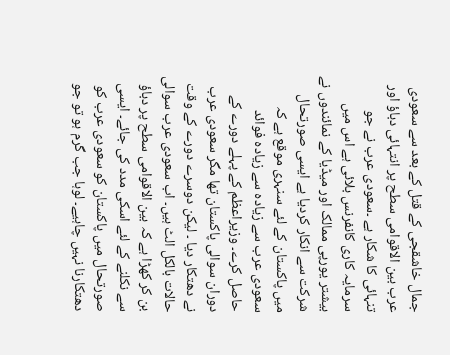جمال خاشقجی کے قتل کے بعد سے سعودی عرب بین الاقوامی سطح پر انتہائی دباؤ اور تنہائی کا شکار ہے ۔سعودی عرب نے جو سرمایہ کاری کانفرنس بلائی ہے اس میں بیشتر یورپی ممالک اور میڈیا کے نمائندوں نے شرکت سے انکار کردیا ہے ایسی صورتحال میں پاکستان کے لئے سنہری موقع ہے کہ سعودی عرب سے زیادہ سے زیادہ فوائد حاصل کرے۔ وزیراعظم کے پہلے دورے کے دوران سوالی پاکستان تھا مگر سعودی عرب نے دھتکار دیا ۔ لیکن دوسرے دورے کے وقت حالات بالکل الٹ ہیں۔ اب سعودی عرب سوالی بن کر کھڑا ہے کہ بین الاقوامی سطح پر دباؤ سے نکلنے کے لئے اسکی مدد کی جائے۔ ایسی صورتحال میں پاکستان کو سعودی عرب کو دھتکارنا نہیں چاہیے۔ لوہا جب گرم ہو تو جو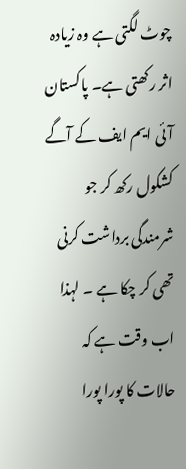چوٹ لگتی ہے وہ زیادہ اثر رکھتی ہے۔ پاکستان آئی ایم ایف کے آگے کشکول رکھ کر جو شرمندگی برداشت کرنی تھی کر چکا ہے ۔ لہذا اب وقت ہے کہ حالات کا پورا پورا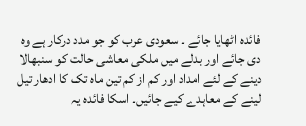فائدہ اٹھایا جائے ۔ سعودی عرب کو جو مدد درکار ہے وہ دی جائے اور بدلے میں ملکی معاشی حالت کو سنبھالا دینے کے لئے امداد اور کم از کم تین ماہ تک کا ادھار تیل لینے کے معاہدے کیے جائیں۔ اسکا فائدہ یہ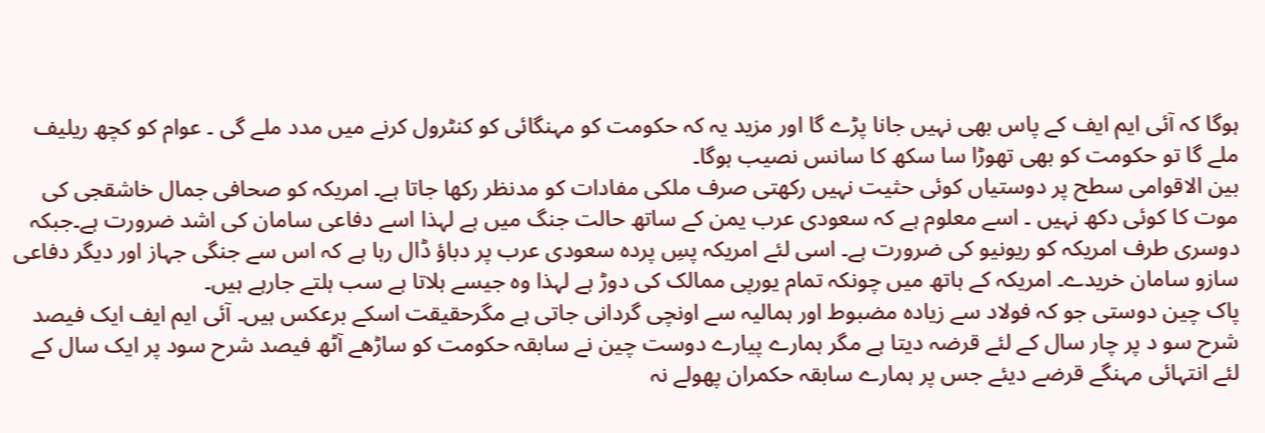ہوگا کہ آئی ایم ایف کے پاس بھی نہیں جانا پڑے گا اور مزید یہ کہ حکومت کو مہنگائی کو کنٹرول کرنے میں مدد ملے گی ۔ عوام کو کچھ ریلیف ملے گا تو حکومت کو بھی تھوڑا سا سکھ کا سانس نصیب ہوگا۔
بین الاقوامی سطح پر دوستیاں کوئی حثیت نہیں رکھتی صرف ملکی مفادات کو مدنظر رکھا جاتا ہے۔ امریکہ کو صحافی جمال خاشقجی کی موت کا کوئی دکھ نہیں ۔ اسے معلوم ہے کہ سعودی عرب یمن کے ساتھ حالت جنگ میں ہے لہذا اسے دفاعی سامان کی اشد ضرورت ہے۔جبکہ دوسری طرف امریکہ کو ریونیو کی ضرورت ہے۔ اسی لئے امریکہ پسِ پردہ سعودی عرب پر دباؤ ڈال رہا ہے کہ اس سے جنگی جہاز اور دیگر دفاعی سازو سامان خریدے۔ امریکہ کے ہاتھ میں چونکہ تمام یورپی ممالک کی دوڑ ہے لہذا وہ جیسے ہلاتا ہے سب ہلتے جارہے ہیں۔
پاک چین دوستی جو کہ فولاد سے زیادہ مضبوط اور ہمالیہ سے اونچی گردانی جاتی ہے مگرحقیقت اسکے برعکس ہیں۔ آئی ایم ایف ایک فیصد شرح سو د پر چار سال کے لئے قرضہ دیتا ہے مگر ہمارے پیارے دوست چین نے سابقہ حکومت کو ساڑھے آٹھ فیصد شرح سود پر ایک سال کے لئے انتہائی مہنگے قرضے دیئے جس پر ہمارے سابقہ حکمران پھولے نہ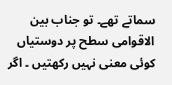سماتے تھے۔ تو جناب بین الاقوامی سطح پر دوستیاں کوئی معنی نہیں رکھتیں ۔ اگر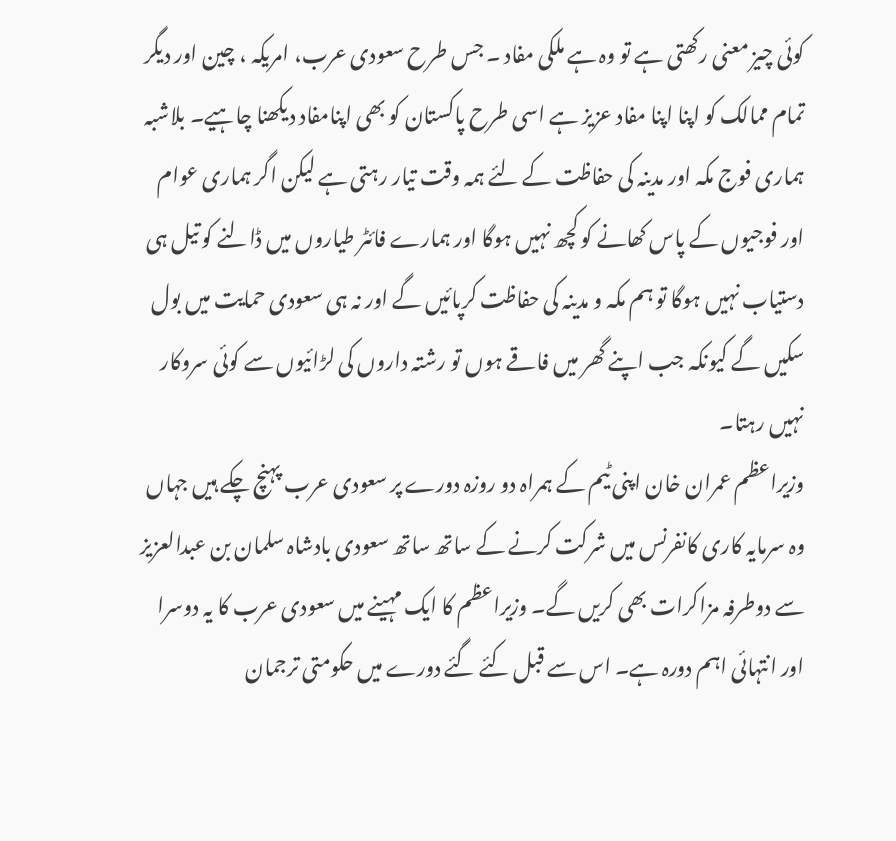کوئی چیز معنی رکھتی ہے تو وہ ہے ملکی مفاد ۔ جس طرح سعودی عرب، امریکہ ، چین اور دیگر تمام ممالک کو اپنا اپنا مفاد عزیز ہے اسی طرح پاکستان کو بھی اپنامفاد دیکھنا چاہیے۔ بلاشبہ ہماری فوج مکہ اور مدینہ کی حفاظت کے لئے ہمہ وقت تیار رہتی ہے لیکن اگر ہماری عوام اور فوجیوں کے پاس کھانے کو کچھ نہیں ہوگا اور ہمارے فائٹر طیاروں میں ڈالنے کو تیل ہی دستیاب نہیں ہوگا تو ہم مکہ و مدینہ کی حفاظت کرپائیں گے اور نہ ہی سعودی حمایت میں بول سکیں گے کیونکہ جب اپنے گھر میں فاقے ہوں تو رشتہ داروں کی لڑائیوں سے کوئی سروکار نہیں رہتا۔
وزیراعظم عمران خان اپنی ٹیم کے ہمراہ دو روزہ دورے پر سعودی عرب پہنچ چکے ہیں جہاں وہ سرمایہ کاری کانفرنس میں شرکت کرنے کے ساتھ ساتھ سعودی بادشاہ سلمان بن عبدالعزیز سے دوطرفہ مزاکرات بھی کریں گے۔ وزیراعظم کا ایک مہینے میں سعودی عرب کا یہ دوسرا اور انتہائی اہم دورہ ہے۔ اس سے قبل کئے گئے دورے میں حکومتی ترجمان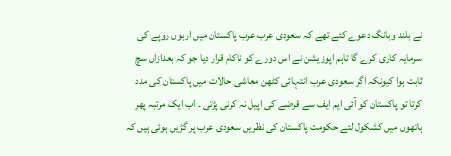نے بلند وبانگ دعوے کئے تھے کہ سعودی عرب عرب پاکستان میں اربوں روپے کی سرمایہ کاری کرے گا تاہم اپوزیشن نے اس دورے کو ناکام قرار دیا جو کہ بعدازاں سچ ثابت ہوا کیونکہ اگر سعودی عرب انتہائی کٹھن معاشی حالات میں پاکستان کی مدد کرتا تو پاکستان کو آئی ایم ایف سے قرضے کی اپیل نہ کرنی پڑتی ۔ اب ایک مرتبہ پھر ہاتھوں میں کشکول لئے حکومت پاکستان کی نظریں سعودی عرب پر گڑیں ہوئی ہیں کہ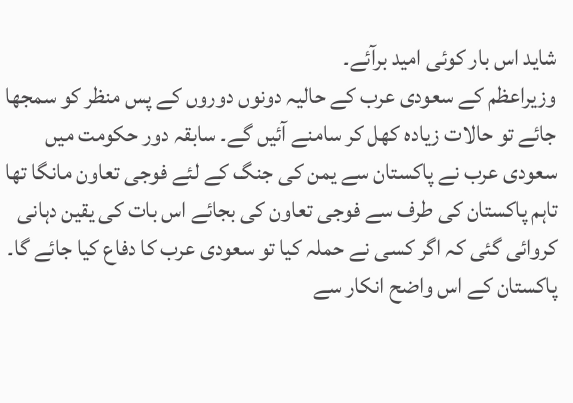شاید اس بار کوئی امید برآئے۔
وزیراعظم کے سعودی عرب کے حالیہ دونوں دوروں کے پس منظر کو سمجھا جائے تو حالات زیادہ کھل کر سامنے آئیں گے۔ سابقہ دور حکومت میں سعودی عرب نے پاکستان سے یمن کی جنگ کے لئے فوجی تعاون مانگا تھا تاہم پاکستان کی طرف سے فوجی تعاون کی بجائے اس بات کی یقین دہانی کروائی گئی کہ اگر کسی نے حملہ کیا تو سعودی عرب کا دفاع کیا جائے گا۔ پاکستان کے اس واضح انکار سے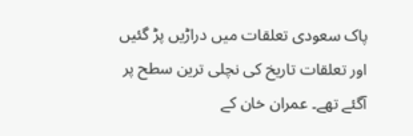پاک سعودی تعلقات میں دراڑیں پڑ گئیں اور تعلقات تاریخ کی نچلی ترین سطح پر آگئے تھے۔ عمران خان کے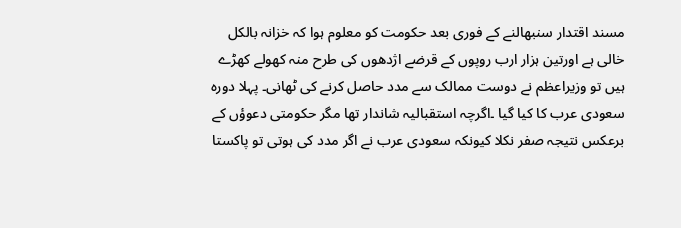مسند اقتدار سنبھالنے کے فوری بعد حکومت کو معلوم ہوا کہ خزانہ بالکل خالی ہے اورتین ہزار ارب روپوں کے قرضے اژدھوں کی طرح منہ کھولے کھڑے ہیں تو وزیراعظم نے دوست ممالک سے مدد حاصل کرنے کی ٹھانی۔ پہلا دورہ سعودی عرب کا کیا گیا ۔اگرچہ استقبالیہ شاندار تھا مگر حکومتی دعوؤں کے برعکس نتیجہ صفر نکلا کیونکہ سعودی عرب نے اگر مدد کی ہوتی تو پاکستا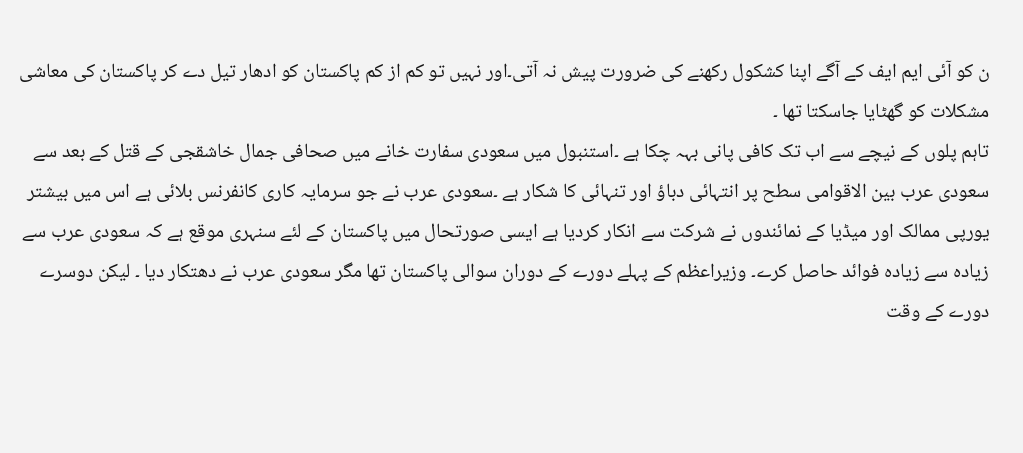ن کو آئی ایم ایف کے آگے اپنا کشکول رکھنے کی ضرورت پیش نہ آتی۔اور نہیں تو کم از کم پاکستان کو ادھار تیل دے کر پاکستان کی معاشی مشکلات کو گھٹایا جاسکتا تھا ۔
تاہم پلوں کے نیچے سے اب تک کافی پانی بہہ چکا ہے ۔استنبول میں سعودی سفارت خانے میں صحافی جمال خاشقجی کے قتل کے بعد سے سعودی عرب بین الاقوامی سطح پر انتہائی دباؤ اور تنہائی کا شکار ہے ۔سعودی عرب نے جو سرمایہ کاری کانفرنس بلائی ہے اس میں بیشتر یورپی ممالک اور میڈیا کے نمائندوں نے شرکت سے انکار کردیا ہے ایسی صورتحال میں پاکستان کے لئے سنہری موقع ہے کہ سعودی عرب سے زیادہ سے زیادہ فوائد حاصل کرے۔ وزیراعظم کے پہلے دورے کے دوران سوالی پاکستان تھا مگر سعودی عرب نے دھتکار دیا ۔ لیکن دوسرے دورے کے وقت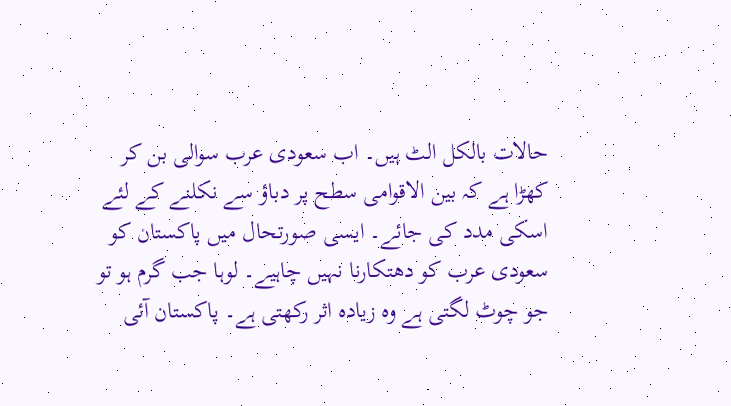حالات بالکل الٹ ہیں۔ اب سعودی عرب سوالی بن کر کھڑا ہے کہ بین الاقوامی سطح پر دباؤ سے نکلنے کے لئے اسکی مدد کی جائے۔ ایسی صورتحال میں پاکستان کو سعودی عرب کو دھتکارنا نہیں چاہیے۔ لوہا جب گرم ہو تو جو چوٹ لگتی ہے وہ زیادہ اثر رکھتی ہے۔ پاکستان آئی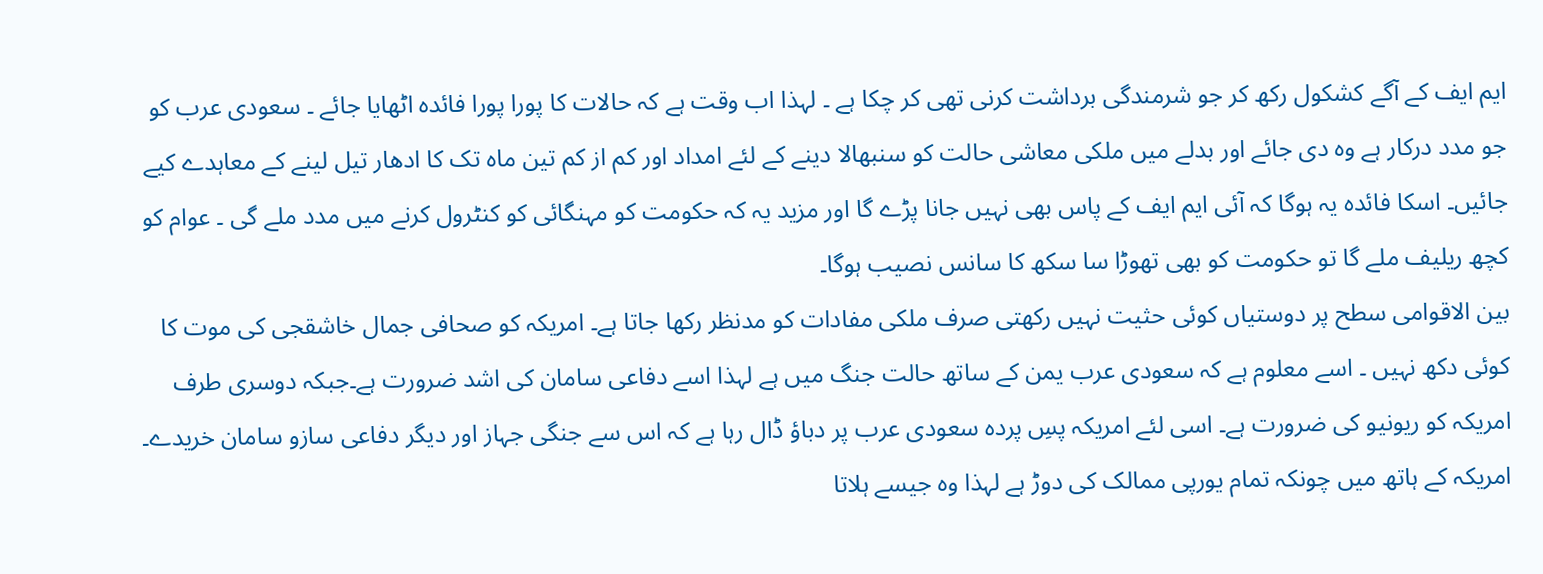ایم ایف کے آگے کشکول رکھ کر جو شرمندگی برداشت کرنی تھی کر چکا ہے ۔ لہذا اب وقت ہے کہ حالات کا پورا پورا فائدہ اٹھایا جائے ۔ سعودی عرب کو جو مدد درکار ہے وہ دی جائے اور بدلے میں ملکی معاشی حالت کو سنبھالا دینے کے لئے امداد اور کم از کم تین ماہ تک کا ادھار تیل لینے کے معاہدے کیے جائیں۔ اسکا فائدہ یہ ہوگا کہ آئی ایم ایف کے پاس بھی نہیں جانا پڑے گا اور مزید یہ کہ حکومت کو مہنگائی کو کنٹرول کرنے میں مدد ملے گی ۔ عوام کو کچھ ریلیف ملے گا تو حکومت کو بھی تھوڑا سا سکھ کا سانس نصیب ہوگا۔
بین الاقوامی سطح پر دوستیاں کوئی حثیت نہیں رکھتی صرف ملکی مفادات کو مدنظر رکھا جاتا ہے۔ امریکہ کو صحافی جمال خاشقجی کی موت کا کوئی دکھ نہیں ۔ اسے معلوم ہے کہ سعودی عرب یمن کے ساتھ حالت جنگ میں ہے لہذا اسے دفاعی سامان کی اشد ضرورت ہے۔جبکہ دوسری طرف امریکہ کو ریونیو کی ضرورت ہے۔ اسی لئے امریکہ پسِ پردہ سعودی عرب پر دباؤ ڈال رہا ہے کہ اس سے جنگی جہاز اور دیگر دفاعی سازو سامان خریدے۔ امریکہ کے ہاتھ میں چونکہ تمام یورپی ممالک کی دوڑ ہے لہذا وہ جیسے ہلاتا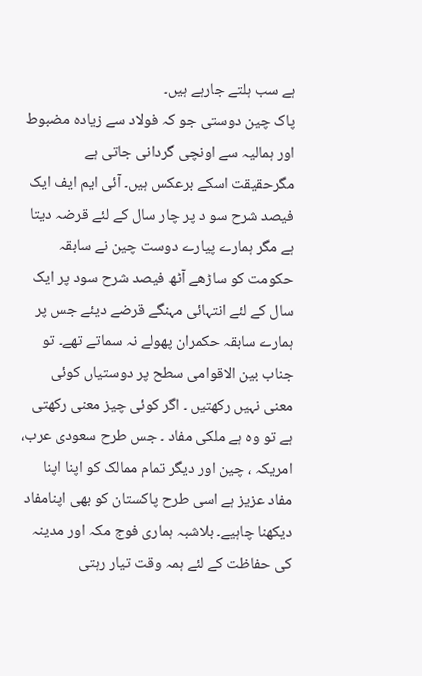ہے سب ہلتے جارہے ہیں۔
پاک چین دوستی جو کہ فولاد سے زیادہ مضبوط اور ہمالیہ سے اونچی گردانی جاتی ہے مگرحقیقت اسکے برعکس ہیں۔ آئی ایم ایف ایک فیصد شرح سو د پر چار سال کے لئے قرضہ دیتا ہے مگر ہمارے پیارے دوست چین نے سابقہ حکومت کو ساڑھے آٹھ فیصد شرح سود پر ایک سال کے لئے انتہائی مہنگے قرضے دیئے جس پر ہمارے سابقہ حکمران پھولے نہ سماتے تھے۔ تو جناب بین الاقوامی سطح پر دوستیاں کوئی معنی نہیں رکھتیں ۔ اگر کوئی چیز معنی رکھتی ہے تو وہ ہے ملکی مفاد ۔ جس طرح سعودی عرب، امریکہ ، چین اور دیگر تمام ممالک کو اپنا اپنا مفاد عزیز ہے اسی طرح پاکستان کو بھی اپنامفاد دیکھنا چاہیے۔ بلاشبہ ہماری فوج مکہ اور مدینہ کی حفاظت کے لئے ہمہ وقت تیار رہتی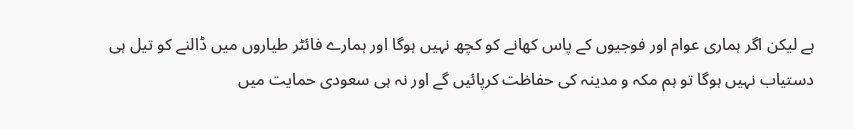ہے لیکن اگر ہماری عوام اور فوجیوں کے پاس کھانے کو کچھ نہیں ہوگا اور ہمارے فائٹر طیاروں میں ڈالنے کو تیل ہی دستیاب نہیں ہوگا تو ہم مکہ و مدینہ کی حفاظت کرپائیں گے اور نہ ہی سعودی حمایت میں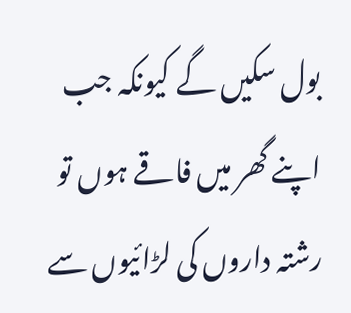بول سکیں گے کیونکہ جب اپنے گھر میں فاقے ہوں تو رشتہ داروں کی لڑائیوں سے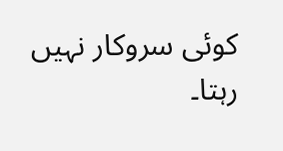کوئی سروکار نہیں رہتا۔